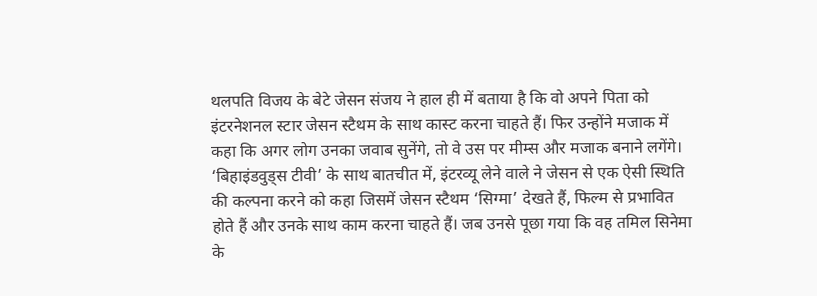थलपति विजय के बेटे जेसन संजय ने हाल ही में बताया है कि वो अपने पिता को इंटरनेशनल स्टार जेसन स्टैथम के साथ कास्ट करना चाहते हैं। फिर उन्होंने मजाक में कहा कि अगर लोग उनका जवाब सुनेंगे, तो वे उस पर मीम्स और मजाक बनाने लगेंगे।
‘बिहाइंडवुड्स टीवी’ के साथ बातचीत में, इंटरव्यू लेने वाले ने जेसन से एक ऐसी स्थिति की कल्पना करने को कहा जिसमें जेसन स्टैथम ‘सिग्मा’ देखते हैं, फिल्म से प्रभावित होते हैं और उनके साथ काम करना चाहते हैं। जब उनसे पूछा गया कि वह तमिल सिनेमा के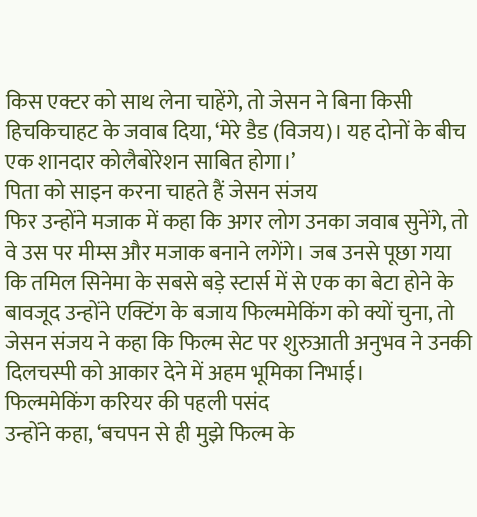किस एक्टर को साथ लेना चाहेंगे, तो जेसन ने बिना किसी हिचकिचाहट के जवाब दिया, ‘मेरे डैड (विजय)। यह दोनों के बीच एक शानदार कोलैबोरेशन साबित होगा।’
पिता को साइन करना चाहते हैं जेसन संजय
फिर उन्होंने मजाक में कहा कि अगर लोग उनका जवाब सुनेंगे, तो वे उस पर मीम्स और मजाक बनाने लगेंगे। जब उनसे पूछा गया कि तमिल सिनेमा के सबसे बड़े स्टार्स में से एक का बेटा होने के बावजूद उन्होंने एक्टिंग के बजाय फिल्ममेकिंग को क्यों चुना, तो जेसन संजय ने कहा कि फिल्म सेट पर शुरुआती अनुभव ने उनकी दिलचस्पी को आकार देने में अहम भूमिका निभाई।
फिल्ममेकिंग करियर की पहली पसंद
उन्होंने कहा, ‘बचपन से ही मुझे फिल्म के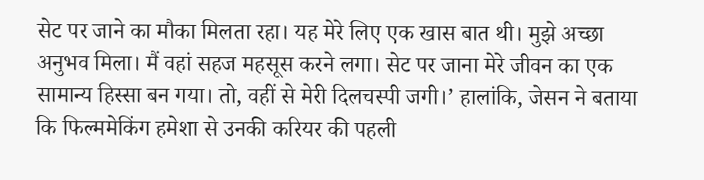सेट पर जाने का मौका मिलता रहा। यह मेरे लिए एक खास बात थी। मुझे अच्छा अनुभव मिला। मैं वहां सहज महसूस करने लगा। सेट पर जाना मेरे जीवन का एक सामान्य हिस्सा बन गया। तो, वहीं से मेरी दिलचस्पी जगी।’ हालांकि, जेसन ने बताया कि फिल्ममेकिंग हमेशा से उनकी करियर की पहली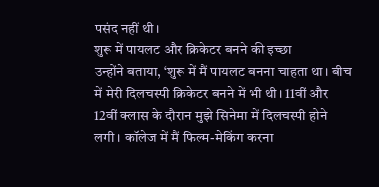पसंद नहीं थी।
शुरू में पायलट और क्रिकेटर बनने की इच्छा
उन्होंने बताया, ‘शुरू में मैं पायलट बनना चाहता था। बीच में मेरी दिलचस्पी क्रिकेटर बनने में भी थी। 11वीं और 12वीं क्लास के दौरान मुझे सिनेमा में दिलचस्पी होने लगी। कॉलेज में मैं फिल्म-मेकिंग करना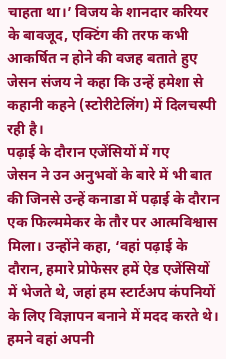चाहता था।’ विजय के शानदार करियर के बावजूद, एक्टिंग की तरफ कभी आकर्षित न होने की वजह बताते हुए जेसन संजय ने कहा कि उन्हें हमेशा से कहानी कहने (स्टोरीटेलिंग) में दिलचस्पी रही है।
पढ़ाई के दौरान एजेंसियों में गए
जेसन ने उन अनुभवों के बारे में भी बात की जिनसे उन्हें कनाडा में पढ़ाई के दौरान एक फिल्ममेकर के तौर पर आत्मविश्वास मिला। उन्होंने कहा, ‘वहां पढ़ाई के दौरान, हमारे प्रोफेसर हमें ऐड एजेंसियों में भेजते थे, जहां हम स्टार्टअप कंपनियों के लिए विज्ञापन बनाने में मदद करते थे। हमने वहां अपनी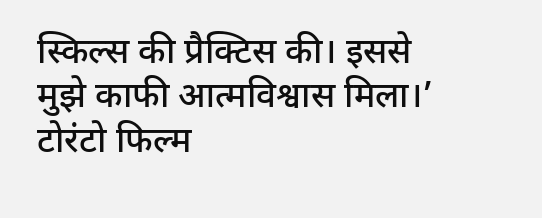स्किल्स की प्रैक्टिस की। इससे मुझे काफी आत्मविश्वास मिला।’
टोरंटो फिल्म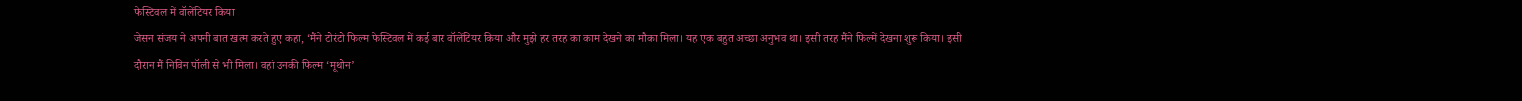फेस्टिवल में वॉलेंटियर किया
जेसन संजय ने अपनी बात खत्म करते हुए कहा, ‘मैंने टोरंटो फिल्म फेस्टिवल में कई बार वॉलेंटियर किया और मुझे हर तरह का काम देखने का मौका मिला। यह एक बहुत अच्छा अनुभव था। इसी तरह मैंने फिल्में देखना शुरू किया। इसी दौरान मैं निविन पॉली से भी मिला। वहां उनकी फिल्म ‘मूथोन’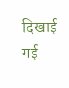दिखाई गई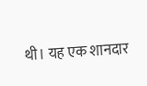थी। यह एक शानदार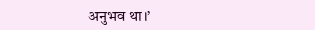अनुभव था।’